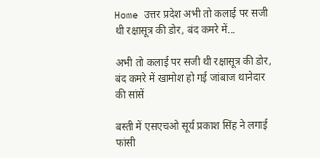Home उत्तर प्रदेश अभी तो कलाई पर सजी थी रक्षासूत्र की डोर, बंद कमरे में...

अभी तो कलाई पर सजी थी रक्षासूत्र की डोर, बंद कमरे में खामोश हो गई जांबाज थानेदार की सांसें

बस्ती में एसएचओ सूर्य प्रकाश सिंह ने लगाई फांसी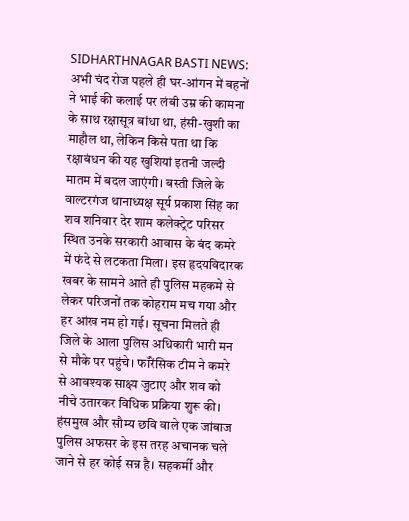SIDHARTHNAGAR BASTI NEWS: अभी चंद रोज पहले ही घर-आंगन में बहनों ने भाई की कलाई पर लंबी उम्र की कामना के साथ रक्षासूत्र बांधा था, हंसी-खुशी का माहौल था, लेकिन किसे पता था कि रक्षाबंधन की यह खुशियां इतनी जल्दी मातम में बदल जाएंगी। बस्ती जिले के वाल्टरगंज थानाध्यक्ष सूर्य प्रकाश सिंह का शव शनिवार देर शाम कलेक्ट्रेट परिसर स्थित उनके सरकारी आवास के बंद कमरे में फंदे से लटकता मिला। इस हृदयविदारक खबर के सामने आते ही पुलिस महकमे से लेकर परिजनों तक कोहराम मच गया और हर आंख नम हो गई। सूचना मिलते ही जिले के आला पुलिस अधिकारी भारी मन से मौके पर पहुंचे। फॉरेंसिक टीम ने कमरे से आवश्यक साक्ष्य जुटाए और शव को नीचे उतारकर विधिक प्रक्रिया शुरू की। हंसमुख और सौम्य छवि वाले एक जांबाज पुलिस अफसर के इस तरह अचानक चले जाने से हर कोई सन्न है। सहकर्मी और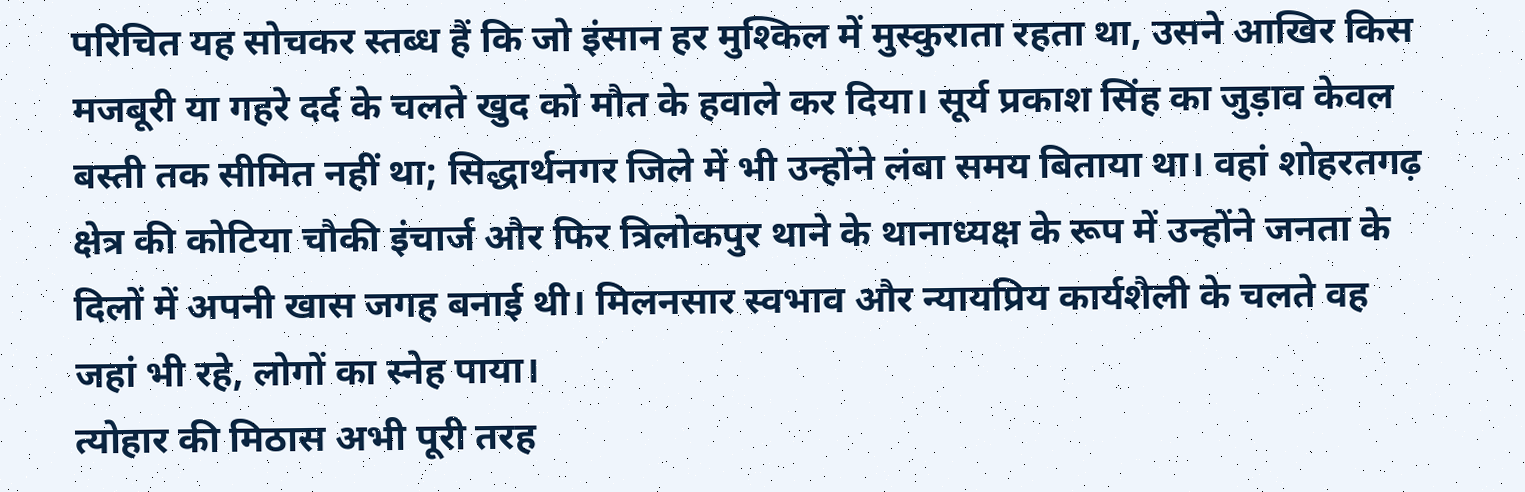परिचित यह सोचकर स्तब्ध हैं कि जो इंसान हर मुश्किल में मुस्कुराता रहता था, उसने आखिर किस मजबूरी या गहरे दर्द के चलते खुद को मौत के हवाले कर दिया। सूर्य प्रकाश सिंह का जुड़ाव केवल बस्ती तक सीमित नहीं था; सिद्धार्थनगर जिले में भी उन्होंने लंबा समय बिताया था। वहां शोहरतगढ़ क्षेत्र की कोटिया चौकी इंचार्ज और फिर त्रिलोकपुर थाने के थानाध्यक्ष के रूप में उन्होंने जनता के दिलों में अपनी खास जगह बनाई थी। मिलनसार स्वभाव और न्यायप्रिय कार्यशैली के चलते वह जहां भी रहे, लोगों का स्नेह पाया।
त्योहार की मिठास अभी पूरी तरह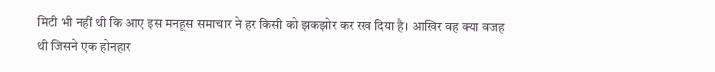मिटी भी नहीं थी कि आए इस मनहूस समाचार ने हर किसी को झकझोर कर रख दिया है। आखिर वह क्या वजह थी जिसने एक होनहार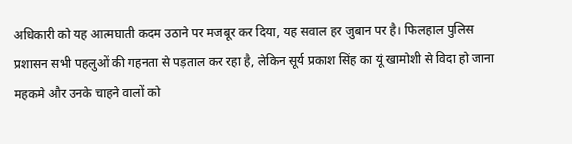अधिकारी को यह आत्मघाती कदम उठाने पर मजबूर कर दिया, यह सवाल हर जुबान पर है। फिलहाल पुलिस प्रशासन सभी पहलुओं की गहनता से पड़ताल कर रहा है, लेकिन सूर्य प्रकाश सिंह का यूं खामोशी से विदा हो जाना महकमे और उनके चाहने वालों को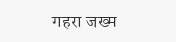गहरा जख्म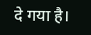दे गया है।